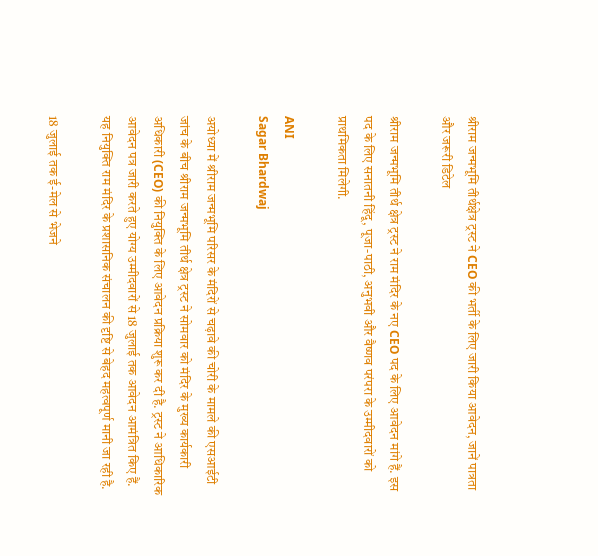श्रीराम जन्मभूमि तीर्थक्षेत्र ट्रस्ट ने CEO की भर्ती के लिए जारी किया आवेदन, जानें पात्रता और जरूरी डिटेल

श्रीराम जन्मभूमि तीर्थ क्षेत्र ट्रस्ट ने राम मंदिर के नए CEO पद के लिए आवेदन मांगे हैं. इस पद के लिए सनातनी हिंदू, पूजा-पाठी, अनुभवी और वैष्णव परंपरा के उम्मीदवारों को प्राथमिकता मिलेगी.

ANI
Sagar Bhardwaj

अयोध्या में श्रीराम जन्मभूमि परिसर के मंदिरों से चढ़ावे की चोरी के मामले की एसआईटी जांच के बीच श्रीराम जन्मभूमि तीर्थ क्षेत्र ट्रस्ट ने सोमवार को मंदिर के मुख्य कार्यकारी अधिकारी (CEO) की नियुक्ति के लिए आवेदन प्रक्रिया शुरू कर दी है. ट्रस्ट ने आधिकारिक आवेदन पत्र जारी करते हुए योग्य उम्मीदवारों से 18 जुलाई तक आवेदन आमंत्रित किए हैं. यह नियुक्ति राम मंदिर के प्रशासनिक संचालन की दृष्टि से बेहद महत्वपूर्ण मानी जा रही है.

18 जुलाई तक ई-मेल से भेजने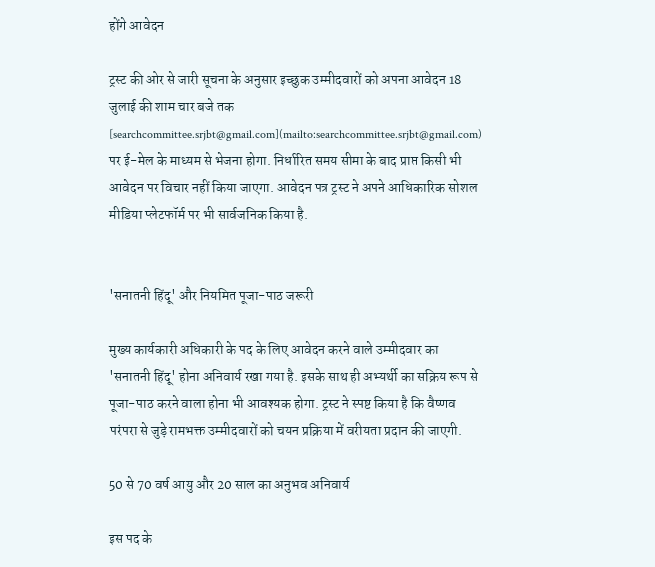होंगे आवेदन

ट्रस्ट की ओर से जारी सूचना के अनुसार इच्छुक उम्मीदवारों को अपना आवेदन 18 जुलाई की शाम चार बजे तक [searchcommittee.srjbt@gmail.com](mailto:searchcommittee.srjbt@gmail.com) पर ई-मेल के माध्यम से भेजना होगा. निर्धारित समय सीमा के बाद प्राप्त किसी भी आवेदन पर विचार नहीं किया जाएगा. आवेदन पत्र ट्रस्ट ने अपने आधिकारिक सोशल मीडिया प्लेटफॉर्म पर भी सार्वजनिक किया है.


'सनातनी हिंदू' और नियमित पूजा-पाठ जरूरी

मुख्य कार्यकारी अधिकारी के पद के लिए आवेदन करने वाले उम्मीदवार का 'सनातनी हिंदू' होना अनिवार्य रखा गया है. इसके साथ ही अभ्यर्थी का सक्रिय रूप से पूजा-पाठ करने वाला होना भी आवश्यक होगा. ट्रस्ट ने स्पष्ट किया है कि वैष्णव परंपरा से जुड़े रामभक्त उम्मीदवारों को चयन प्रक्रिया में वरीयता प्रदान की जाएगी.

50 से 70 वर्ष आयु और 20 साल का अनुभव अनिवार्य

इस पद के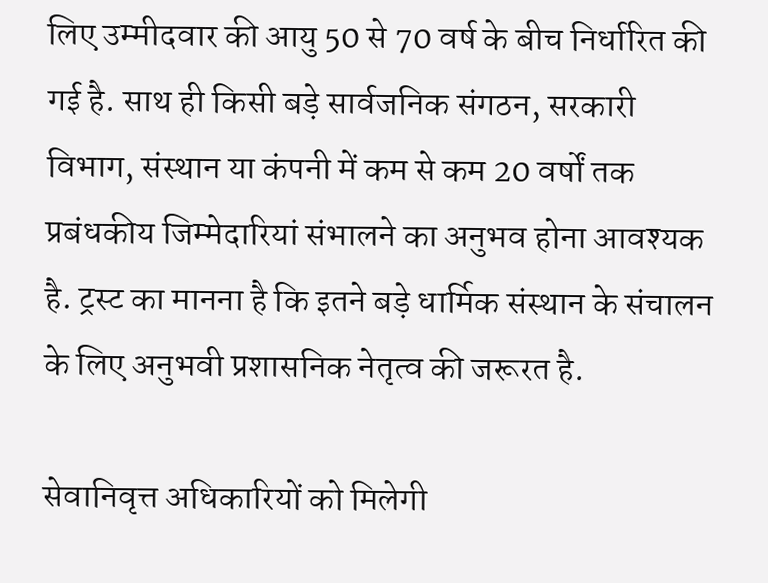लिए उम्मीदवार की आयु 50 से 70 वर्ष के बीच निर्धारित की गई है. साथ ही किसी बड़े सार्वजनिक संगठन, सरकारी विभाग, संस्थान या कंपनी में कम से कम 20 वर्षों तक प्रबंधकीय जिम्मेदारियां संभालने का अनुभव होना आवश्यक है. ट्रस्ट का मानना है कि इतने बड़े धार्मिक संस्थान के संचालन के लिए अनुभवी प्रशासनिक नेतृत्व की जरूरत है.

सेवानिवृत्त अधिकारियों को मिलेगी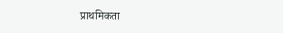प्राथमिकता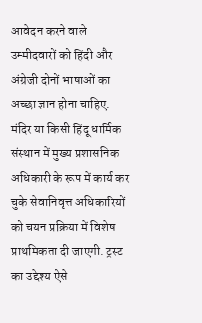आवेदन करने वाले उम्मीदवारों को हिंदी और अंग्रेजी दोनों भाषाओं का अच्छा ज्ञान होना चाहिए. मंदिर या किसी हिंदू धार्मिक संस्थान में मुख्य प्रशासनिक अधिकारी के रूप में कार्य कर चुके सेवानिवृत्त अधिकारियों को चयन प्रक्रिया में विशेष प्राथमिकता दी जाएगी. ट्रस्ट का उद्देश्य ऐसे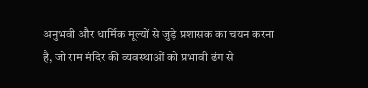अनुभवी और धार्मिक मूल्यों से जुड़े प्रशासक का चयन करना है, जो राम मंदिर की व्यवस्थाओं को प्रभावी ढंग से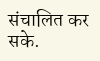संचालित कर सके.